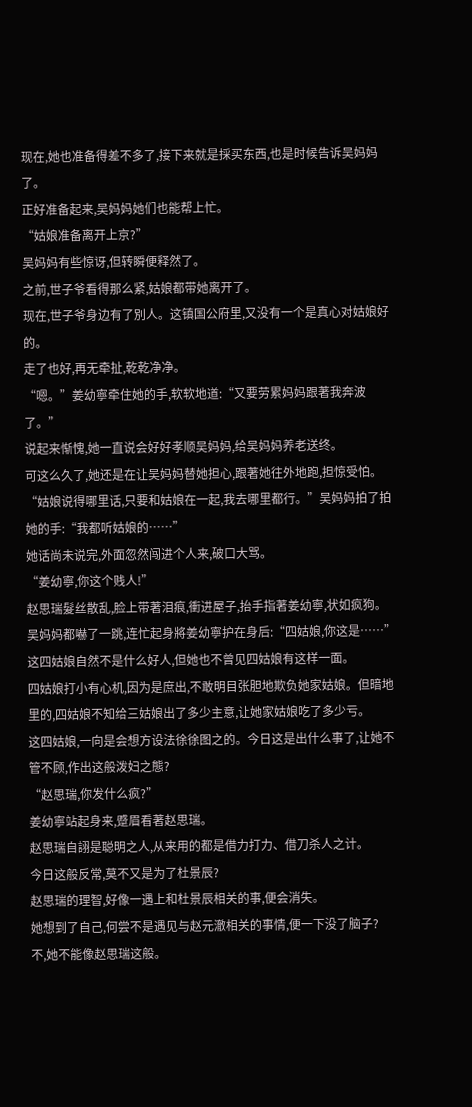现在,她也准备得差不多了,接下来就是採买东西,也是时候告诉吴妈妈了。
正好准备起来,吴妈妈她们也能帮上忙。
“姑娘准备离开上京?”
吴妈妈有些惊讶,但转瞬便释然了。
之前,世子爷看得那么紧,姑娘都带她离开了。
现在,世子爷身边有了別人。这镇国公府里,又没有一个是真心对姑娘好的。
走了也好,再无牵扯,乾乾净净。
“嗯。”姜幼寧牵住她的手,软软地道:“又要劳累妈妈跟著我奔波了。”
说起来惭愧,她一直说会好好孝顺吴妈妈,给吴妈妈养老送终。
可这么久了,她还是在让吴妈妈替她担心,跟著她往外地跑,担惊受怕。
“姑娘说得哪里话,只要和姑娘在一起,我去哪里都行。”吴妈妈拍了拍她的手:“我都听姑娘的……”
她话尚未说完,外面忽然闯进个人来,破口大骂。
“姜幼寧,你这个贱人!”
赵思瑞髮丝散乱,脸上带著泪痕,衝进屋子,抬手指著姜幼寧,状如疯狗。
吴妈妈都嚇了一跳,连忙起身將姜幼寧护在身后:“四姑娘,你这是……”
这四姑娘自然不是什么好人,但她也不曾见四姑娘有这样一面。
四姑娘打小有心机,因为是庶出,不敢明目张胆地欺负她家姑娘。但暗地里的,四姑娘不知给三姑娘出了多少主意,让她家姑娘吃了多少亏。
这四姑娘,一向是会想方设法徐徐图之的。今日这是出什么事了,让她不管不顾,作出这般泼妇之態?
“赵思瑞,你发什么疯?”
姜幼寧站起身来,蹙眉看著赵思瑞。
赵思瑞自詡是聪明之人,从来用的都是借力打力、借刀杀人之计。
今日这般反常,莫不又是为了杜景辰?
赵思瑞的理智,好像一遇上和杜景辰相关的事,便会消失。
她想到了自己,何尝不是遇见与赵元澈相关的事情,便一下没了脑子?
不,她不能像赵思瑞这般。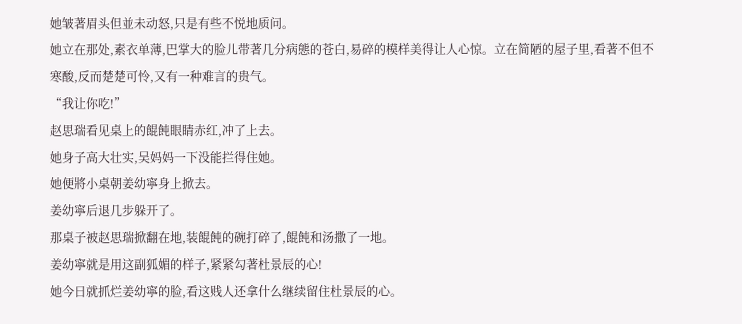她皱著眉头但並未动怒,只是有些不悦地质问。
她立在那处,素衣单薄,巴掌大的脸儿带著几分病態的苍白,易碎的模样美得让人心惊。立在简陋的屋子里,看著不但不寒酸,反而楚楚可怜,又有一种难言的贵气。
“我让你吃!”
赵思瑞看见桌上的餛飩眼睛赤红,冲了上去。
她身子高大壮实,吴妈妈一下没能拦得住她。
她便將小桌朝姜幼寧身上掀去。
姜幼寧后退几步躲开了。
那桌子被赵思瑞掀翻在地,装餛飩的碗打碎了,餛飩和汤撒了一地。
姜幼寧就是用这副狐媚的样子,紧紧勾著杜景辰的心!
她今日就抓烂姜幼寧的脸,看这贱人还拿什么继续留住杜景辰的心。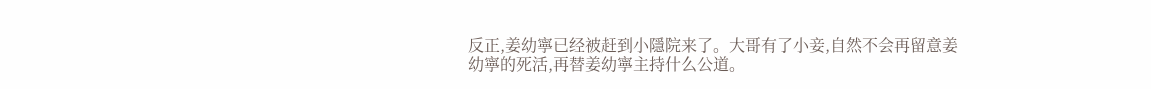反正,姜幼寧已经被赶到小隱院来了。大哥有了小妾,自然不会再留意姜幼寧的死活,再替姜幼寧主持什么公道。